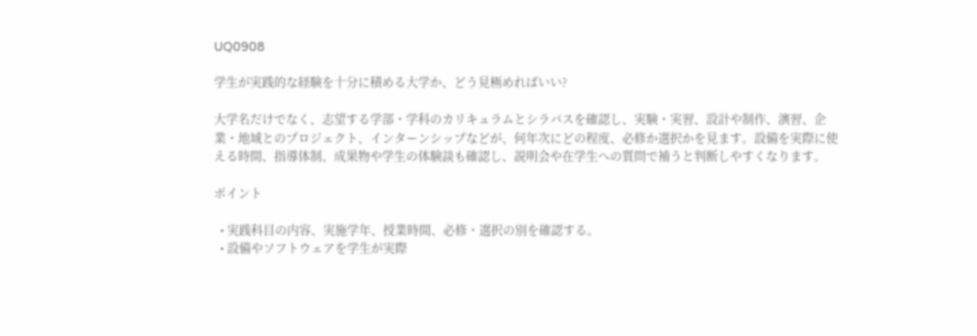UQ0908

学生が実践的な経験を十分に積める大学か、どう見極めればいい?

大学名だけでなく、志望する学部・学科のカリキュラムとシラバスを確認し、実験・実習、設計や制作、演習、企業・地域とのプロジェクト、インターンシップなどが、何年次にどの程度、必修か選択かを見ます。設備を実際に使える時間、指導体制、成果物や学生の体験談も確認し、説明会や在学生への質問で補うと判断しやすくなります。

ポイント

  • 実践科目の内容、実施学年、授業時間、必修・選択の別を確認する。
  • 設備やソフトウェアを学生が実際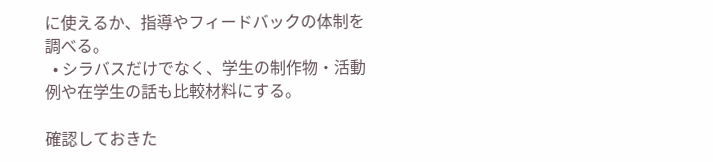に使えるか、指導やフィードバックの体制を調べる。
  • シラバスだけでなく、学生の制作物・活動例や在学生の話も比較材料にする。

確認しておきた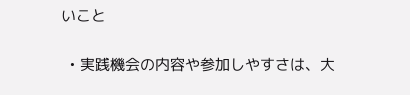いこと

  • 実践機会の内容や参加しやすさは、大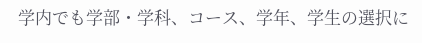学内でも学部・学科、コース、学年、学生の選択に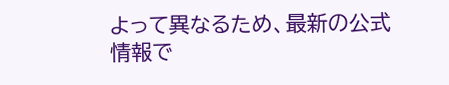よって異なるため、最新の公式情報で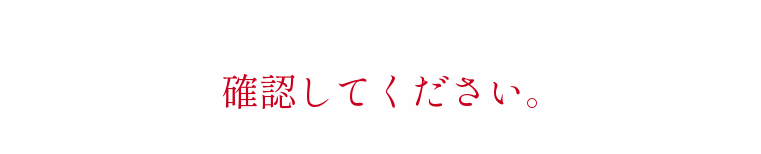確認してください。